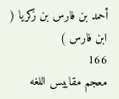أحمد بن فارس بن زكريا ( ابن فارس )
166
معجم مقاييس اللغه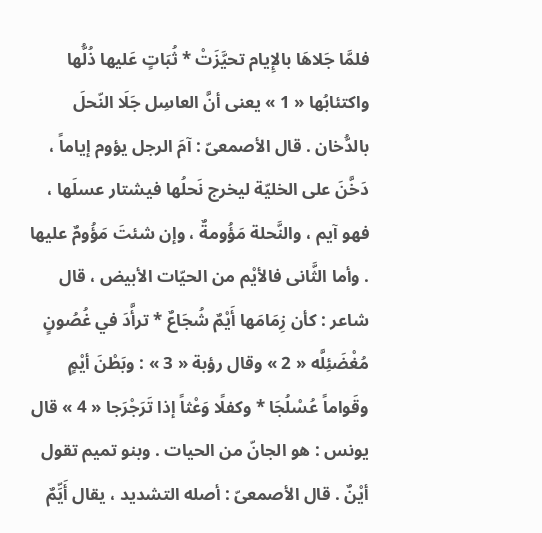فلمَّا جَلاهَا بالإِيام تحيَّزَتْ * ثُبَاتٍ عَليها ذُلُّها واكتئابُها « 1 » يعنى أنَّ العاسِل جَلَا النّحلَ بالدُّخان . قال الأصمعىّ : آمَ الرجل يؤوم إياماً ، دَخَّنَ على الخليّة ليخرج نَحلُها فيشتار عسلَها ، فهو آيم ، والنَّحلة مَؤُومةٌ ، وإن شئتَ مَؤُومٌ عليها . وأما الثَّانى فالأيْم من الحيّات الأبيض ، قال شاعر : كأن زِمَامَها أَيْمٌ شُجَاعٌ * ترأَّدَ في غُصُونٍ مُغْضَئِلَّه « 2 » وقال رؤبة « 3 » : وبَطْنَ أيْمٍ وقَواماً عُسْلُجَا * وكفلًا وَعْثاً إذا تَرَجْرَجا « 4 » قال يونس : هو الجانّ من الحيات . وبنو تميم تقول أيْنٌ . قال الأصمعىّ : أصله التشديد ، يقال أَيِّمٌ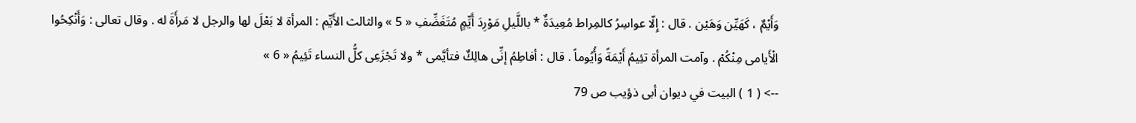وَأَيْمٌ ، كَهَيِّن وَهَيْن . قال : إِلّا عواسِرُ كالمِراط مُعِيدَةٌ * باللَّيلِ مَوْرِدَ أَيِّمٍ مُتَغَضِّفِ « 5 » والثالث الأَيِّم : المرأة لا بَعْلَ لها والرجل لا مَرأَةَ له . وقال تعالى : وَأَنْكِحُوا الْأَيامى مِنْكُمْ . وآمت المرأة تئِيمُ أَيْمَةً وَأُيُوماً . قال : أفاطِمُ إنِّى هالِكٌ فتأيَّمى * ولا تَجْزَعِى كلُّ النساء تَئِيمُ « 6 »
--> ( 1 ) البيت في ديوان أبى ذؤيب ص 79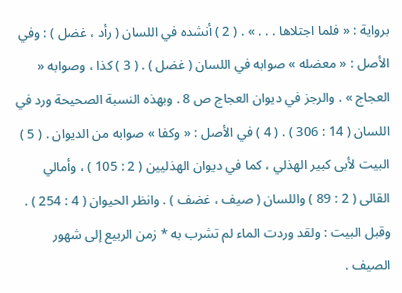برواية : « فلما اجتلاها . . . » . ( 2 ) أنشده في اللسان ( رأد ، غضل ) : وفي الأصل : « معضله » صوابه في اللسان ( غضل ) . ( 3 ) كذا ، وصوابه « العجاج » . والرجز في ديوان العجاج ص 8 . وبهذه النسبة الصحيحة ورد في اللسان ( 14 : 306 ) . ( 4 ) في الأصل : « وكفا » صوابه من الديوان . ( 5 ) البيت لأبى كبير الهذلي ، كما في ديوان الهذليين ( 2 : 105 ) ، وأمالي القالى ( 2 : 89 ) واللسان ( صيف ، غضف ) . وانظر الحيوان ( 4 : 254 ) . وقبل البيت : ولقد وردت الماء لم تشرب به * زمن الربيع إلى شهور الصيف .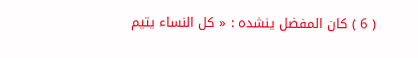( 6 ) كان المفضل ينشده : « كل النساء يتيم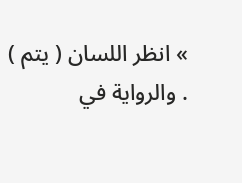» انظر اللسان ( يتم ) . والرواية في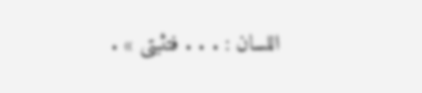اللسان : . . . فتثبتى » .